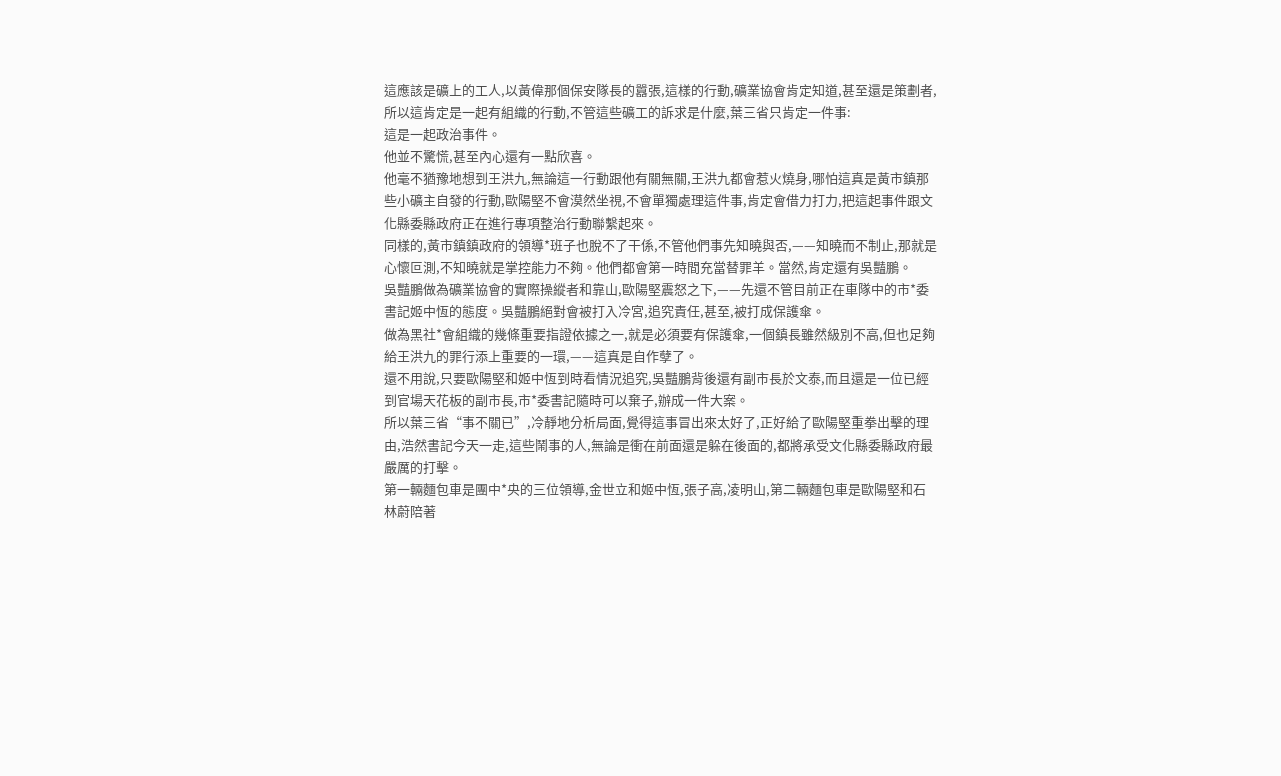這應該是礦上的工人,以黃偉那個保安隊長的囂張,這樣的行動,礦業協會肯定知道,甚至還是策劃者,所以這肯定是一起有組織的行動,不管這些礦工的訴求是什麼,葉三省只肯定一件事:
這是一起政治事件。
他並不驚慌,甚至內心還有一點欣喜。
他毫不猶豫地想到王洪九,無論這一行動跟他有關無關,王洪九都會惹火燒身,哪怕這真是黃市鎮那些小礦主自發的行動,歐陽堅不會漠然坐視,不會單獨處理這件事,肯定會借力打力,把這起事件跟文化縣委縣政府正在進行專項整治行動聯繫起來。
同樣的,黃市鎮鎮政府的領導*班子也脫不了干係,不管他們事先知曉與否,——知曉而不制止,那就是心懷叵測,不知曉就是掌控能力不夠。他們都會第一時間充當替罪羊。當然,肯定還有吳豔鵬。
吳豔鵬做為礦業協會的實際操縱者和靠山,歐陽堅震怒之下,——先還不管目前正在車隊中的市*委書記姬中恆的態度。吳豔鵬絕對會被打入冷宮,追究責任,甚至,被打成保護傘。
做為黑社*會組織的幾條重要指證依據之一,就是必須要有保護傘,一個鎮長雖然級別不高,但也足夠給王洪九的罪行添上重要的一環,——這真是自作孽了。
還不用說,只要歐陽堅和姬中恆到時看情況追究,吳豔鵬背後還有副市長於文泰,而且還是一位已經到官場天花板的副市長,市*委書記隨時可以棄子,辦成一件大案。
所以葉三省“事不關已”,冷靜地分析局面,覺得這事冒出來太好了,正好給了歐陽堅重拳出擊的理由,浩然書記今天一走,這些鬧事的人,無論是衝在前面還是躲在後面的,都將承受文化縣委縣政府最嚴厲的打擊。
第一輛麵包車是團中*央的三位領導,金世立和姬中恆,張子高,凌明山,第二輛麵包車是歐陽堅和石林蔚陪著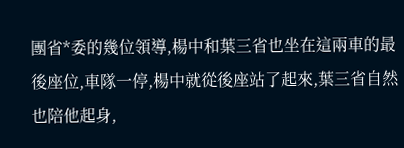團省*委的幾位領導,楊中和葉三省也坐在這兩車的最後座位,車隊一停,楊中就從後座站了起來,葉三省自然也陪他起身,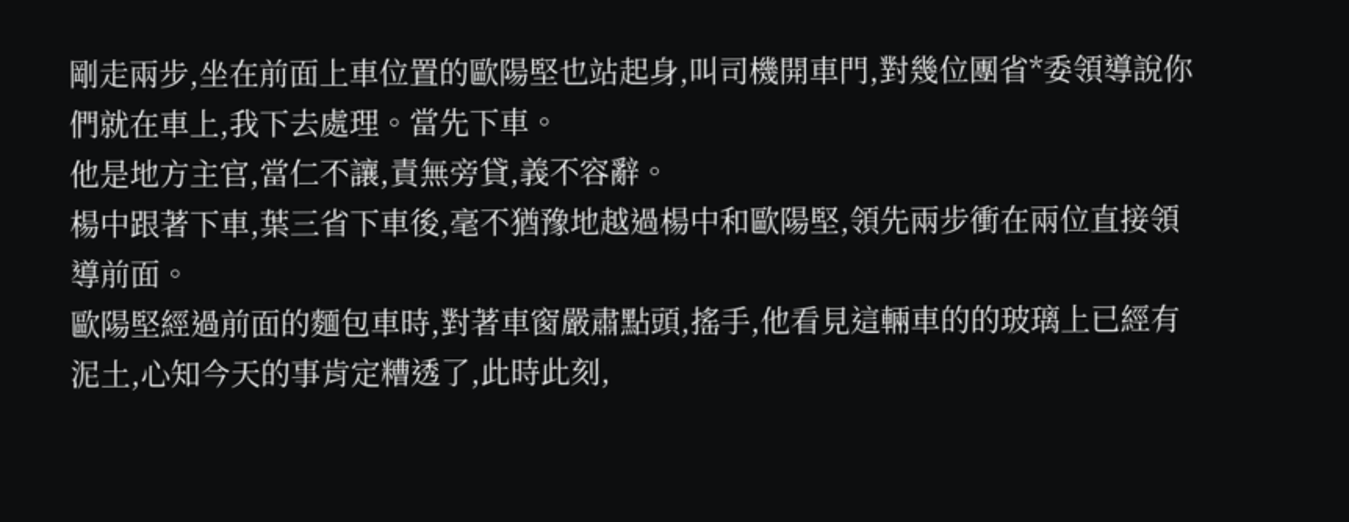剛走兩步,坐在前面上車位置的歐陽堅也站起身,叫司機開車門,對幾位團省*委領導說你們就在車上,我下去處理。當先下車。
他是地方主官,當仁不讓,責無旁貸,義不容辭。
楊中跟著下車,葉三省下車後,毫不猶豫地越過楊中和歐陽堅,領先兩步衝在兩位直接領導前面。
歐陽堅經過前面的麵包車時,對著車窗嚴肅點頭,搖手,他看見這輛車的的玻璃上已經有泥土,心知今天的事肯定糟透了,此時此刻,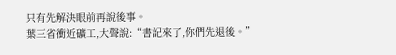只有先解決眼前再說後事。
葉三省衝近礦工,大聲說:“書記來了,你們先退後。”